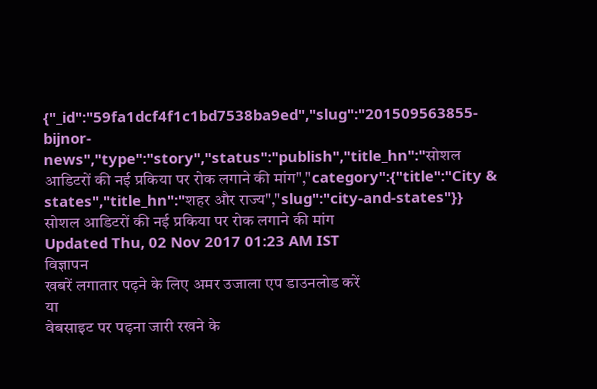{"_id":"59fa1dcf4f1c1bd7538ba9ed","slug":"201509563855-bijnor-news","type":"story","status":"publish","title_hn":"सोशल आडिटरों की नई प्रकिया पर रोक लगाने की मांग","category":{"title":"City & states","title_hn":"शहर और राज्य","slug":"city-and-states"}}
सोशल आडिटरों की नई प्रकिया पर रोक लगाने की मांग
Updated Thu, 02 Nov 2017 01:23 AM IST
विज्ञापन
खबरें लगातार पढ़ने के लिए अमर उजाला एप डाउनलोड करें
या
वेबसाइट पर पढ़ना जारी रखने के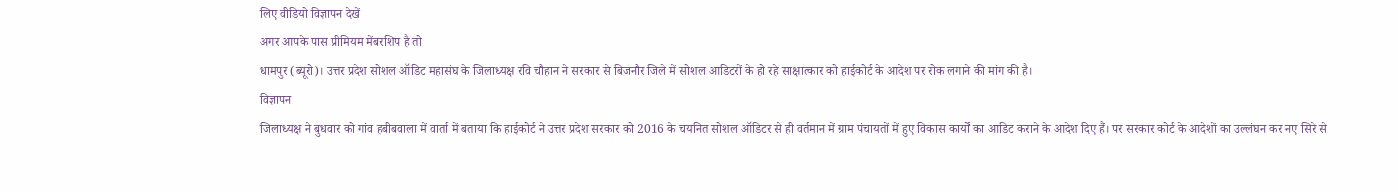लिए वीडियो विज्ञापन देखें
अगर आपके पास प्रीमियम मेंबरशिप है तो
धामपुर (ब्यूरो)। उत्तर प्रदेश सोशल ऑडिट महासंघ के जिलाध्यक्ष रवि चौहान ने सरकार से बिजनौर जिले में सोशल आडिटरों के हो रहे साक्षात्कार को हाईकोर्ट के आदेश पर रोक लगाने की मांग की है।
विज्ञापन
जिलाध्यक्ष ने बुधवार को गांव हबीबवाला में वार्ता में बताया कि हाईकोर्ट ने उत्तर प्रदेश सरकार को 2016 के चयनित सोशल ऑडिटर से ही वर्तमान में ग्राम पंचायतों में हुए विकास कार्यों का आडिट कराने के आदेश दिए हैं। पर सरकार कोर्ट के आदेशों का उल्लंघन कर नए सिरे से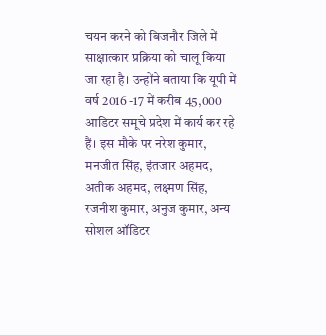चयन करने को बिजनौर जिले में साक्षात्कार प्रक्रिया को चालू किया जा रहा है। उन्होंने बताया कि यूपी में वर्ष 2016 -17 में करीब 45,000 आडिटर समूचे प्रदेश में कार्य कर रहे हैं। इस मौके पर नरेश कुमार, मनजीत सिंह, इंतजार अहमद, अतीक अहमद, लक्ष्मण सिंह, रजनीश कुमार, अनुज कुमार, अन्य सोशल ऑडिटर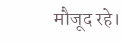मौजूद रहे।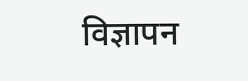विज्ञापन